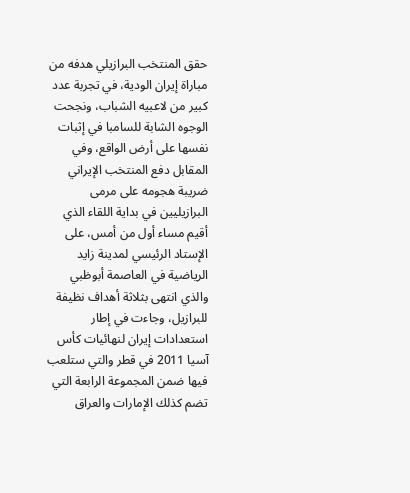حقق المنتخب البرازيلي هدفه من مباراة إيران الودية، في تجربة عدد كبير من لاعبيه الشباب، ونجحت الوجوه الشابة للسامبا في إثبات نفسها على أرض الواقع، وفي المقابل دفع المنتخب الإيراني ضريبة هجومه على مرمى البرازيليين في بداية اللقاء الذي أقيم مساء أول من أمس، على الإستاد الرئيسي لمدينة زايد الرياضية في العاصمة أبوظبي والذي انتهى بثلاثة أهداف نظيفة للبرازيل، وجاءت في إطار استعدادات إيران لنهائيات كأس آسيا 2011 في قطر والتي ستلعب فيها ضمن المجموعة الرابعة التي تضم كذلك الإمارات والعراق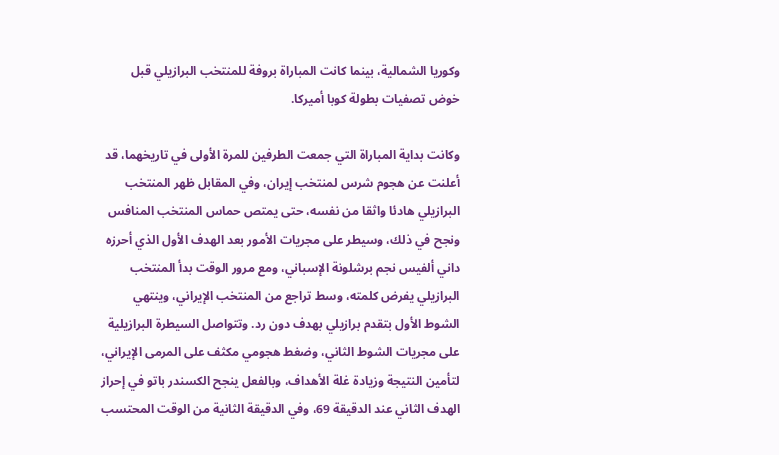وكوريا الشمالية، بينما كانت المباراة بروفة للمنتخب البرازيلي قبل خوض تصفيات بطولة كوبا أميركا.

وكانت بداية المباراة التي جمعت الطرفين للمرة الأولى في تاريخهما، قد أعلنت عن هجوم شرس لمنتخب إيران، وفي المقابل ظهر المنتخب البرازيلي هادئا واثقا من نفسه، حتى يمتص حماس المنتخب المنافس ونجح في ذلك، وسيطر على مجريات الأمور بعد الهدف الأول الذي أحرزه داني ألفيس نجم برشلونة الإسباني، ومع مرور الوقت بدأ المنتخب البرازيلي يفرض كلمته، وسط تراجع من المنتخب الإيراني، وينتهي الشوط الأول بتقدم برازيلي بهدف دون رد. وتتواصل السيطرة البرازيلية على مجريات الشوط الثاني، وضغط هجومي مكثف على المرمى الإيراني، لتأمين النتيجة وزيادة غلة الأهداف، وبالفعل ينجح الكسندر باتو في إحراز الهدف الثاني عند الدقيقة 69، وفي الدقيقة الثانية من الوقت المحتسب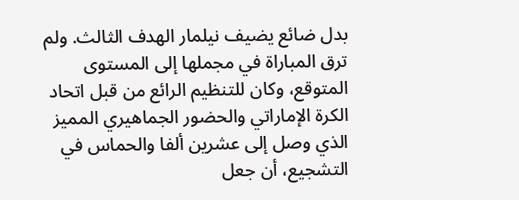بدل ضائع يضيف نيلمار الهدف الثالث. ولم ترق المباراة في مجملها إلى المستوى المتوقع، وكان للتنظيم الرائع من قبل اتحاد الكرة الإماراتي والحضور الجماهيري المميز الذي وصل إلى عشرين ألفا والحماس في التشجيع، أن جعل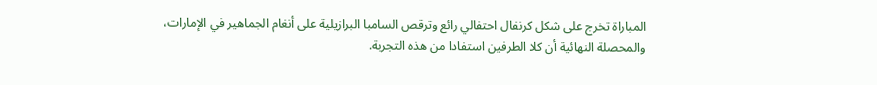المباراة تخرج على شكل كرنفال احتفالي رائع وترقص السامبا البرازيلية على أنغام الجماهير في الإمارات، والمحصلة النهائية أن كلا الطرفين استفادا من هذه التجربة.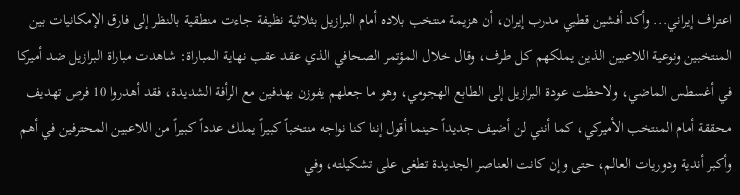اعتراف إيراني... وأكد أفشين قطبي مدرب إيران، أن هزيمة منتخب بلاده أمام البرازيل بثلاثية نظيفة جاءت منطقية بالنظر إلى فارق الإمكانيات بين المنتخبين ونوعية اللاعبين الذين يملكهم كل طرف، وقال خلال المؤتمر الصحافي الذي عقد عقب نهاية المباراة: شاهدت مباراة البرازيل ضد أميركا في أغسطس الماضي، ولاحظت عودة البرازيل إلى الطابع الهجومي، وهو ما جعلهم يفوزن بهدفين مع الرأفة الشديدة، فقد أهدروا 10 فرص تهديف محققة أمام المنتخب الأميركي، كما أنني لن أضيف جديداً حينما أقول إننا كنا نواجه منتخباً كبيراً يملك عدداً كبيراً من اللاعبين المحترفين في أهم وأكبر أندية ودوريات العالم، حتى وإن كانت العناصر الجديدة تطغى على تشكيلته، وفي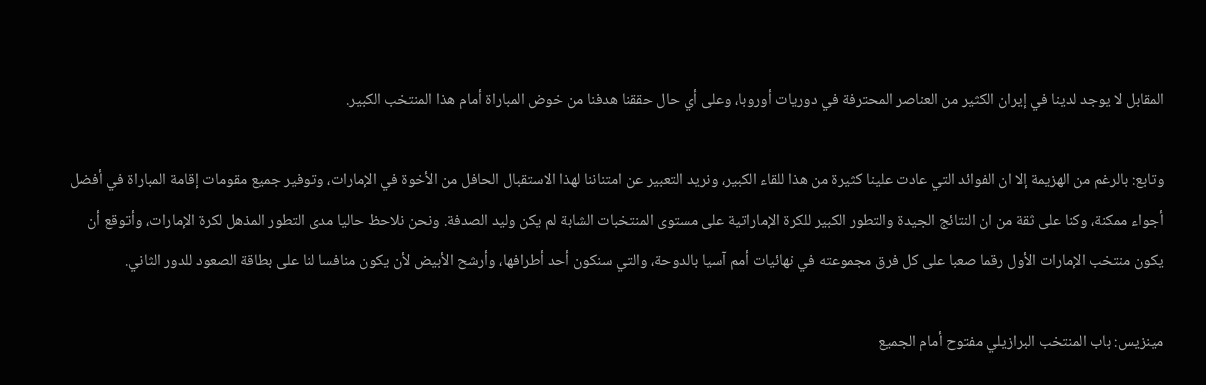المقابل لا يوجد لدينا في إيران الكثير من العناصر المحترفة في دوريات أوروبا، وعلى أي حال حققنا هدفنا من خوض المباراة أمام هذا المنتخب الكبير.

وتابع: بالرغم من الهزيمة إلا ان الفوائد التي عادت علينا كثيرة من هذا للقاء الكبير، ونريد التعبير عن امتناننا لهذا الاستقبال الحافل من الأخوة في الإمارات، وتوفير جميع مقومات إقامة المباراة في أفضل أجواء ممكنة، وكنا على ثقة من ان النتائج الجيدة والتطور الكبير للكرة الإماراتية على مستوى المنتخبات الشابة لم يكن وليد الصدفة. ونحن نلاحظ حاليا مدى التطور المذهل لكرة الإمارات، وأتوقع أن يكون منتخب الإمارات الأول رقما صعبا على كل فرق مجموعته في نهائيات أمم آسيا بالدوحة، والتي سنكون أحد أطرافها، وأرشح الأبيض لأن يكون منافسا لنا على بطاقة الصعود للدور الثاني.

مينزيس: باب المنتخب البرازيلي مفتوح أمام الجميع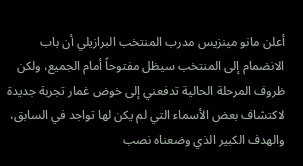أعلن مانو مينزيس مدرب المنتخب البرازيلي أن باب الانضمام إلى المنتخب سيظل مفتوحاً أمام الجميع، ولكن ظروف المرحلة الحالية تدفعني إلى خوض غمار تجربة جديدة لاكتشاف بعض الأسماء التي لم يكن لها تواجد في السابق، والهدف الكبير الذي وضعناه نصب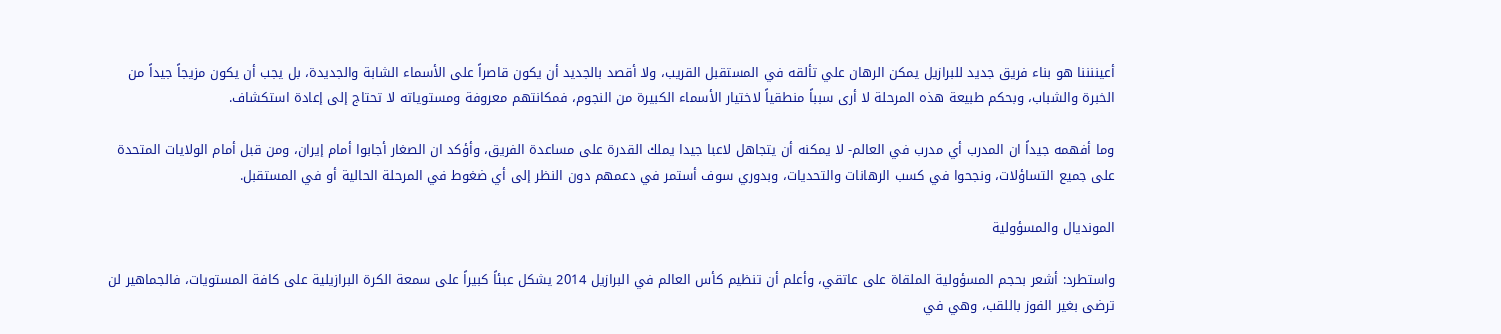أعيننننا هو بناء فريق جديد للبرازيل يمكن الرهان علي تألقه في المستقبل القريب، ولا أقصد بالجديد أن يكون قاصراً على الأسماء الشابة والجديدة، بل يجب أن يكون مزيجاً جيداً من الخبرة والشباب، وبحكم طبيعة هذه المرحلة لا أرى سبباً منطقياً لاختيار الأسماء الكبيرة من النجوم، فمكانتهم معروفة ومستوياته لا تحتاج إلى إعادة استكشاف.

وما أفهمه جيداً ان المدرب أي مدرب في العالم- لا يمكنه أن يتجاهل لاعبا جيدا يملك القدرة على مساعدة الفريق، وأؤكد ان الصغار أجابوا أمام إيران، ومن قبل أمام الولايات المتحدة على جميع التساؤلات، ونجحوا في كسب الرهانات والتحديات، وبدوري سوف أستمر في دعمهم دون النظر إلى أي ضغوط في المرحلة الحالية أو في المستقبل.

المونديال والمسؤولية

واستطرد: أشعر بحجم المسؤولية الملقاة على عاتقي، وأعلم أن تنظيم كأس العالم في البرازيل 2014 يشكل عبئاً كبيراً على سمعة الكرة البرازيلية على كافة المستويات، فالجماهير لن ترضى بغير الفوز باللقب، وهي في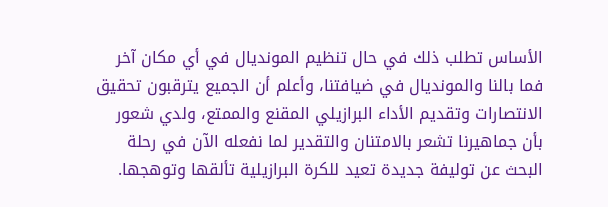الأساس تطلب ذلك في حال تنظيم المونديال في أي مكان آخر فما بالنا والمونديال في ضيافتنا، وأعلم أن الجميع يترقبون تحقيق الانتصارات وتقديم الأداء البرازيلي المقنع والممتع، ولدي شعور بأن جماهيرنا تشعر بالامتنان والتقدير لما نفعله الآن في رحلة البحث عن توليفة جديدة تعيد للكرة البرازيلية تألقها وتوهجها.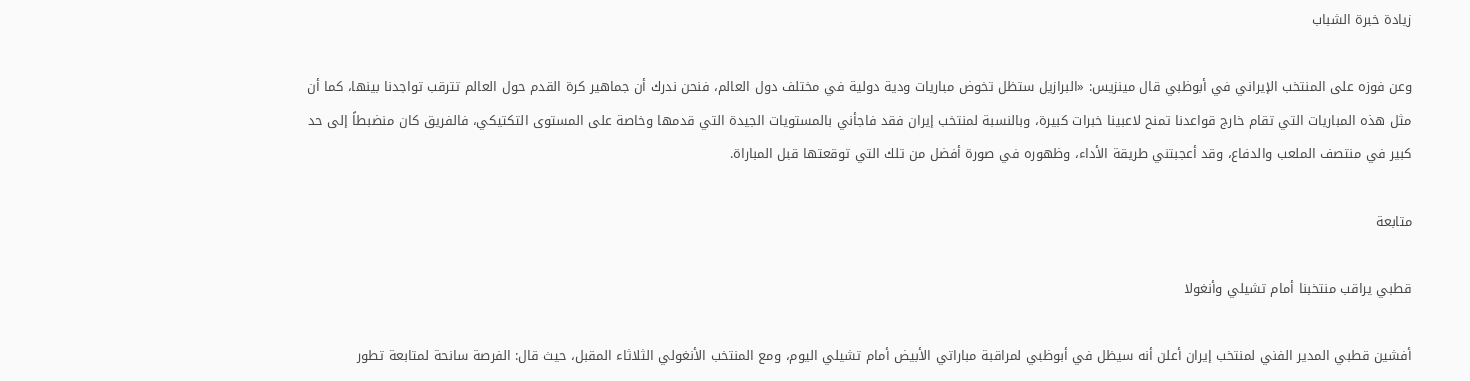زيادة خبرة الشباب

وعن فوزه على المنتخب الإيراني في أبوظبي قال مينزيس: «البرازيل ستظل تخوض مباريات ودية دولية في مختلف دول العالم، فنحن ندرك أن جماهير كرة القدم حول العالم تترقب تواجدنا بينها، كما أن مثل هذه المباريات التي تقام خارج قواعدنا تمنح لاعبينا خبرات كبيرة، وبالنسبة لمنتخب إيران فقد فاجأني بالمستويات الجيدة التي قدمها وخاصة على المستوى التكتيكي، فالفريق كان منضبطاً إلى حد كبير في منتصف الملعب والدفاع، وقد أعجبتني طريقة الأداء، وظهوره في صورة أفضل من تلك التي توقعتها قبل المباراة.

متابعة

قطبي يراقب منتخبنا أمام تشيلي وأنغولا

أفشين قطبي المدير الفني لمنتخب إيران أعلن أنه سيظل في أبوظبي لمراقبة مباراتي الأبيض أمام تشيلي اليوم، ومع المنتخب الأنغولي الثلاثاء المقبل، حيث قال: الفرصة سانحة لمتابعة تطور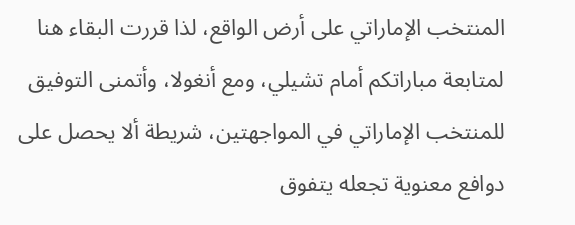المنتخب الإماراتي على أرض الواقع، لذا قررت البقاء هنا لمتابعة مباراتكم أمام تشيلي، ومع أنغولا، وأتمنى التوفيق للمنتخب الإماراتي في المواجهتين، شريطة ألا يحصل على دوافع معنوية تجعله يتفوق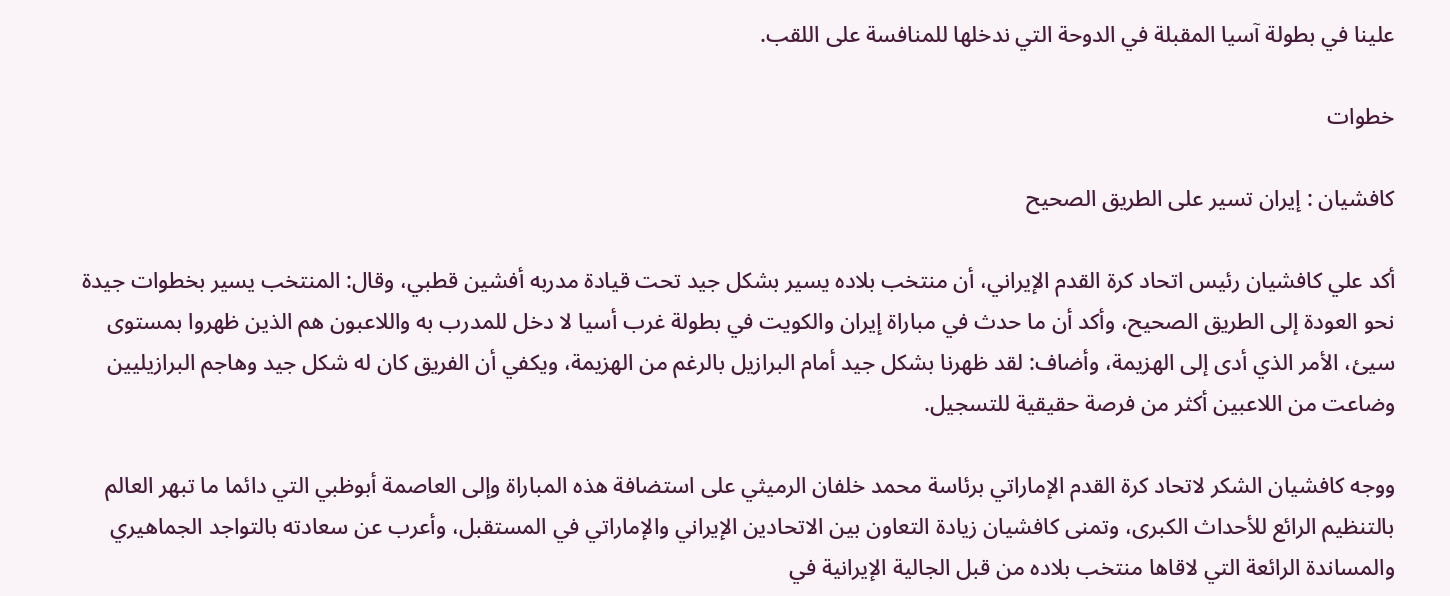علينا في بطولة آسيا المقبلة في الدوحة التي ندخلها للمنافسة على اللقب.

خطوات

كافشيان : إيران تسير على الطريق الصحيح

أكد علي كافشيان رئيس اتحاد كرة القدم الإيراني، أن منتخب بلاده يسير بشكل جيد تحت قيادة مدربه أفشين قطبي، وقال: المنتخب يسير بخطوات جيدة نحو العودة إلى الطريق الصحيح، وأكد أن ما حدث في مباراة إيران والكويت في بطولة غرب أسيا لا دخل للمدرب به واللاعبون هم الذين ظهروا بمستوى سيئ، الأمر الذي أدى إلى الهزيمة، وأضاف: لقد ظهرنا بشكل جيد أمام البرازيل بالرغم من الهزيمة، ويكفي أن الفريق كان له شكل جيد وهاجم البرازيليين وضاعت من اللاعبين أكثر من فرصة حقيقية للتسجيل.

ووجه كافشيان الشكر لاتحاد كرة القدم الإماراتي برئاسة محمد خلفان الرميثي على استضافة هذه المباراة وإلى العاصمة أبوظبي التي دائما ما تبهر العالم بالتنظيم الرائع للأحداث الكبرى، وتمنى كافشيان زيادة التعاون بين الاتحادين الإيراني والإماراتي في المستقبل، وأعرب عن سعادته بالتواجد الجماهيري والمساندة الرائعة التي لاقاها منتخب بلاده من قبل الجالية الإيرانية في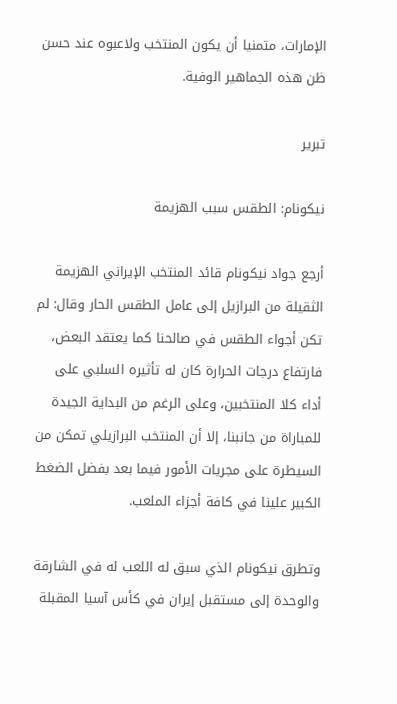الإمارات، متمنيا أن يكون المنتخب ولاعبوه عند حسن ظن هذه الجماهير الوفية.

تبرير

نيكونام: الطقس سبب الهزيمة

أرجع جواد نيكونام قائد المنتخب الإيراني الهزيمة الثقيلة من البرازيل إلى عامل الطقس الحار وقال: لم تكن أجواء الطقس في صالحنا كما يعتقد البعض، فارتفاع درجات الحرارة كان له تأثيره السلبي على أداء كلا المنتخبين، وعلى الرغم من البداية الجيدة للمباراة من جانبنا، إلا أن المنتخب البرازيلي تمكن من السيطرة على مجريات الأمور فيما بعد بفضل الضغط الكبير علينا في كافة أجزاء الملعب.

وتطرق نيكونام الذي سبق له اللعب له في الشارقة والوحدة إلى مستقبل إيران في كأس آسيا المقبلة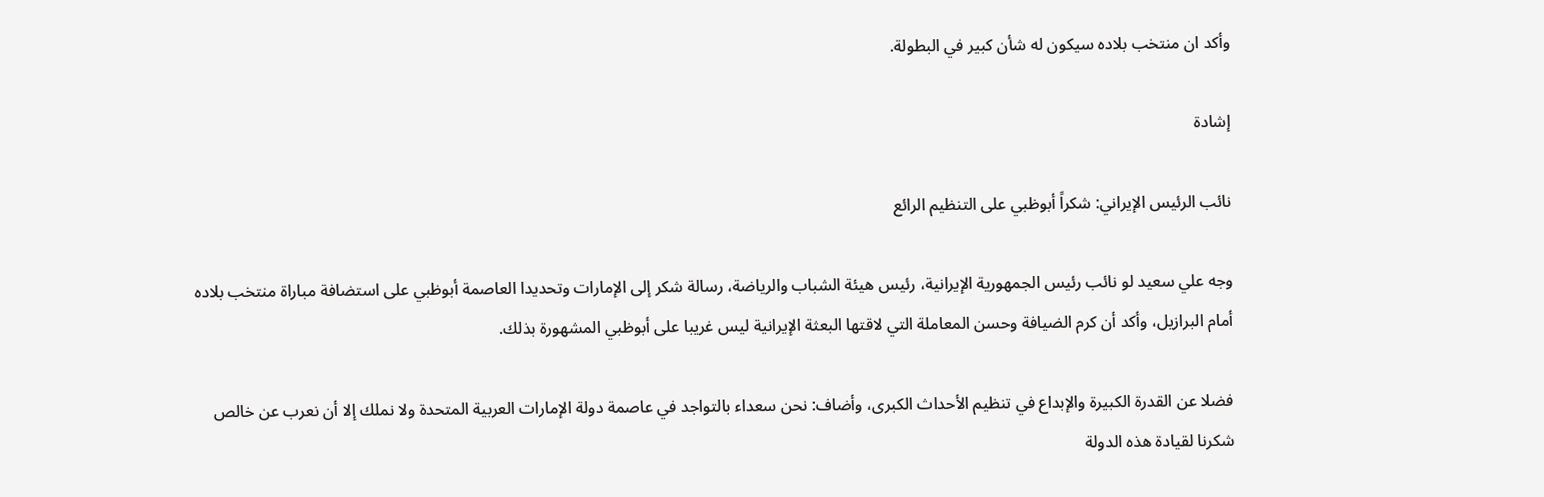وأكد ان منتخب بلاده سيكون له شأن كبير في البطولة.

إشادة

نائب الرئيس الإيراني: شكراً أبوظبي على التنظيم الرائع

وجه علي سعيد لو نائب رئيس الجمهورية الإيرانية، رئيس هيئة الشباب والرياضة، رسالة شكر إلى الإمارات وتحديدا العاصمة أبوظبي على استضافة مباراة منتخب بلاده أمام البرازيل، وأكد أن كرم الضيافة وحسن المعاملة التي لاقتها البعثة الإيرانية ليس غريبا على أبوظبي المشهورة بذلك.

فضلا عن القدرة الكبيرة والإبداع في تنظيم الأحداث الكبرى، وأضاف: نحن سعداء بالتواجد في عاصمة دولة الإمارات العربية المتحدة ولا نملك إلا أن نعرب عن خالص شكرنا لقيادة هذه الدولة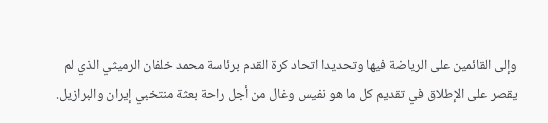وإلى القائمين على الرياضة فيها وتحديدا اتحاد كرة القدم برئاسة محمد خلفان الرميثي الذي لم يقصر على الإطلاق في تقديم كل ما هو نفيس وغال من أجل راحة بعثة منتخبي إيران والبرازيل.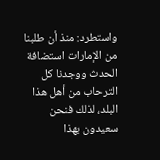واستطرد: منذ أن طلبنا من الإمارات استضافة الحدث ووجدنا كل الترحاب من أهل هذا البلد، لذلك فنحن سعيدون بهذا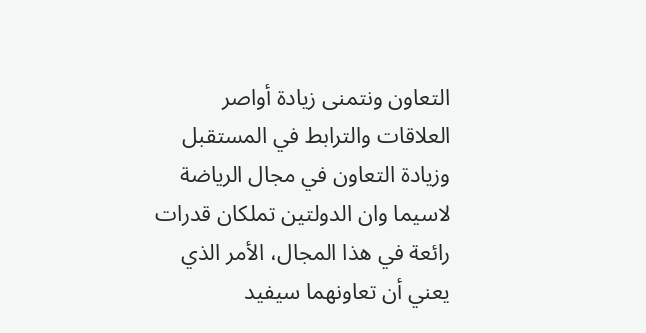التعاون ونتمنى زيادة أواصر العلاقات والترابط في المستقبل وزيادة التعاون في مجال الرياضة لاسيما وان الدولتين تملكان قدرات رائعة في هذا المجال، الأمر الذي يعني أن تعاونهما سيفيد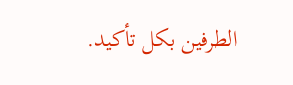الطرفين بكل تأكيد.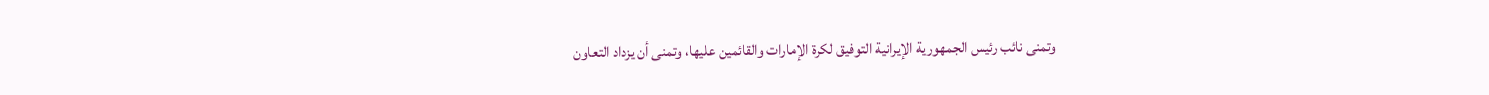وتمنى نائب رئيس الجمهورية الإيرانية التوفيق لكرة الإمارات والقائمين عليها، وتمنى أن يزداد التعاون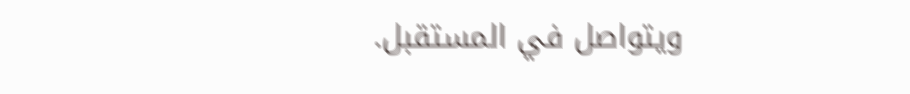ويتواصل في المستقبل.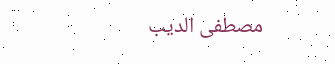مصطفى الديب